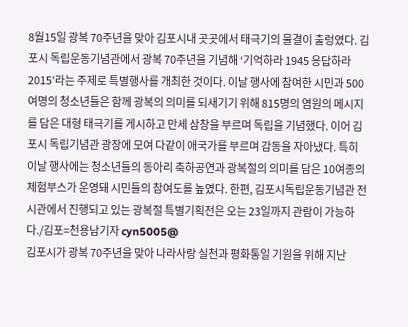8월15일 광복 70주년을 맞아 김포시내 곳곳에서 태극기의 물결이 출렁였다. 김포시 독립운동기념관에서 광복 70주년을 기념해 ‘기억하라 1945 응답하라 2015’라는 주제로 특별행사를 개최한 것이다. 이날 행사에 참여한 시민과 500여명의 청소년들은 함께 광복의 의미를 되새기기 위해 815명의 염원의 메시지를 담은 대형 태극기를 게시하고 만세 삼창을 부르며 독립을 기념했다. 이어 김포시 독립기념관 광장에 모여 다같이 애국가를 부르며 감동을 자아냈다. 특히 이날 행사에는 청소년들의 동아리 축하공연과 광복절의 의미를 담은 10여종의 체험부스가 운영돼 시민들의 참여도를 높였다. 한편, 김포시독립운동기념관 전시관에서 진행되고 있는 광복절 특별기획전은 오는 23일까지 관람이 가능하다./김포=천용남기자 cyn5005@
김포시가 광복 70주년을 맞아 나라사랑 실천과 평화통일 기원을 위해 지난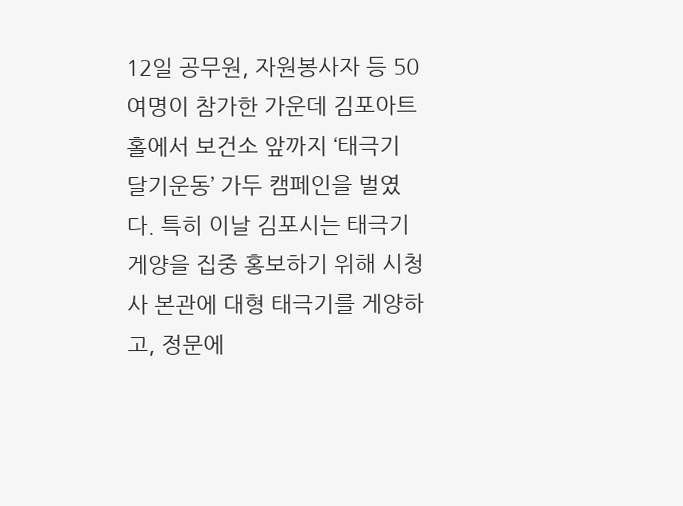12일 공무원, 자원봉사자 등 50여명이 참가한 가운데 김포아트홀에서 보건소 앞까지 ‘태극기 달기운동’ 가두 캠페인을 벌였다. 특히 이날 김포시는 태극기 게양을 집중 홍보하기 위해 시청사 본관에 대형 태극기를 게양하고, 정문에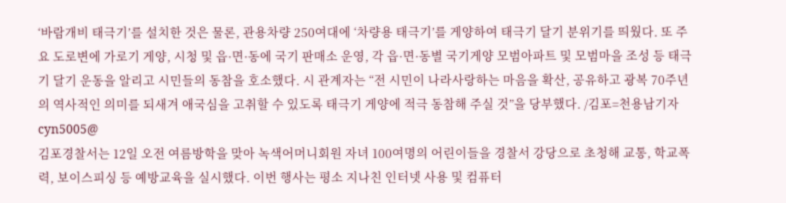‘바람개비 태극기’를 설치한 것은 물론, 관용차량 250여대에 ‘차량용 태극기’를 게양하여 태극기 달기 분위기를 띄웠다. 또 주요 도로변에 가로기 게양, 시청 및 읍·면·동에 국기 판매소 운영, 각 읍·면·동별 국기게양 모범아파트 및 모범마을 조성 등 태극기 달기 운동을 알리고 시민들의 동참을 호소했다. 시 관계자는 “전 시민이 나라사랑하는 마음을 확산, 공유하고 광복 70주년의 역사적인 의미를 되새겨 애국심을 고취할 수 있도록 태극기 게양에 적극 동참해 주실 것”을 당부했다. /김포=천용남기자 cyn5005@
김포경찰서는 12일 오전 여름방학을 맞아 녹색어머니회원 자녀 100여명의 어린이들을 경찰서 강당으로 초청해 교통, 학교폭력, 보이스피싱 등 예방교육을 실시했다. 이번 행사는 평소 지나친 인터넷 사용 및 컴퓨터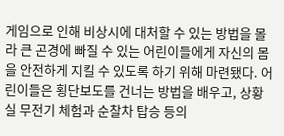게임으로 인해 비상시에 대처할 수 있는 방법을 몰라 큰 곤경에 빠질 수 있는 어린이들에게 자신의 몸을 안전하게 지킬 수 있도록 하기 위해 마련됐다. 어린이들은 횡단보도를 건너는 방법을 배우고, 상황실 무전기 체험과 순찰차 탑승 등의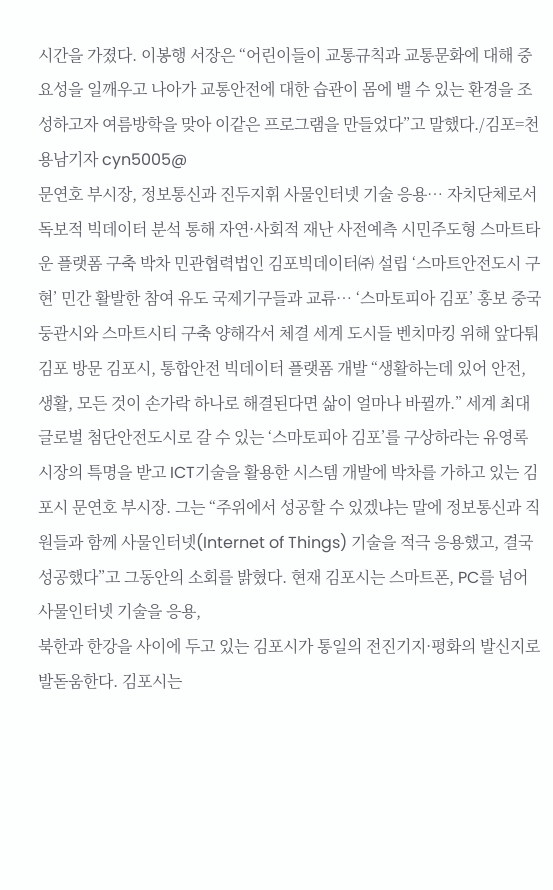시간을 가졌다. 이봉행 서장은 “어린이들이 교통규칙과 교통문화에 대해 중요성을 일깨우고 나아가 교통안전에 대한 습관이 몸에 밸 수 있는 환경을 조성하고자 여름방학을 맞아 이같은 프로그램을 만들었다”고 말했다./김포=천용남기자 cyn5005@
문연호 부시장, 정보통신과 진두지휘 사물인터넷 기술 응용… 자치단체로서 독보적 빅데이터 분석 통해 자연·사회적 재난 사전예측 시민주도형 스마트타운 플랫폼 구축 박차 민관협력법인 김포빅데이터㈜ 설립 ‘스마트안전도시 구현’ 민간 활발한 참여 유도 국제기구들과 교류… ‘스마토피아 김포’ 홍보 중국 둥관시와 스마트시티 구축 양해각서 체결 세계 도시들 벤치마킹 위해 앞다퉈 김포 방문 김포시, 통합안전 빅데이터 플랫폼 개발 “생활하는데 있어 안전, 생활, 모든 것이 손가락 하나로 해결된다면 삶이 얼마나 바뀔까.” 세계 최대 글로벌 첨단안전도시로 갈 수 있는 ‘스마토피아 김포’를 구상하라는 유영록 시장의 특명을 받고 ICT기술을 활용한 시스템 개발에 박차를 가하고 있는 김포시 문연호 부시장. 그는 “주위에서 성공할 수 있겠냐는 말에 정보통신과 직원들과 함께 사물인터넷(Internet of Things) 기술을 적극 응용했고, 결국 성공했다”고 그동안의 소회를 밝혔다. 현재 김포시는 스마트폰, PC를 넘어 사물인터넷 기술을 응용,
북한과 한강을 사이에 두고 있는 김포시가 통일의 전진기지·평화의 발신지로 발돋움한다. 김포시는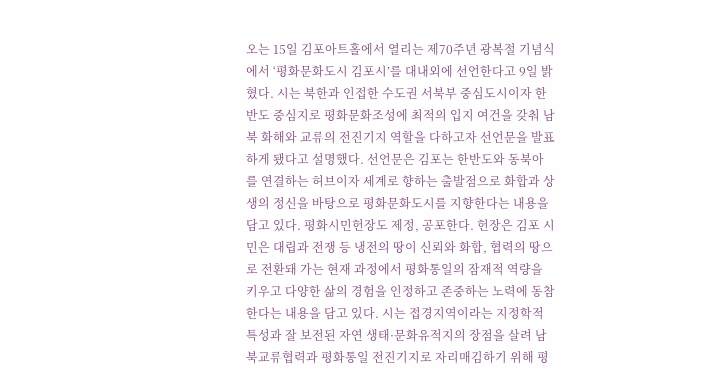오는 15일 김포아트홀에서 열리는 제70주년 광복절 기념식에서 ‘평화문화도시 김포시’를 대내외에 선언한다고 9일 밝혔다. 시는 북한과 인접한 수도권 서북부 중심도시이자 한반도 중심지로 평화문화조성에 최적의 입지 여건을 갖춰 남북 화해와 교류의 전진기지 역할을 다하고자 선언문을 발표하게 됐다고 설명했다. 선언문은 김포는 한반도와 동북아를 연결하는 허브이자 세계로 향하는 출발점으로 화합과 상생의 정신을 바탕으로 평화문화도시를 지향한다는 내용을 담고 있다. 평화시민헌장도 제정, 공포한다. 헌장은 김포 시민은 대립과 전쟁 등 냉전의 땅이 신뢰와 화합, 협력의 땅으로 전환돼 가는 현재 과정에서 평화통일의 잠재적 역량을 키우고 다양한 삶의 경험을 인정하고 존중하는 노력에 동참한다는 내용을 담고 있다. 시는 접경지역이라는 지정학적 특성과 잘 보전된 자연 생태·문화유적지의 장점을 살려 남북교류협력과 평화통일 전진기지로 자리매김하기 위해 평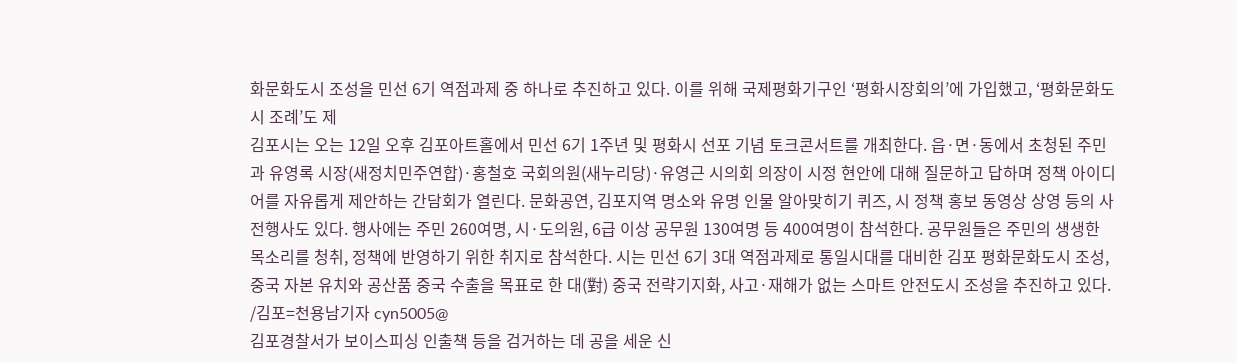화문화도시 조성을 민선 6기 역점과제 중 하나로 추진하고 있다. 이를 위해 국제평화기구인 ‘평화시장회의’에 가입했고, ‘평화문화도시 조례’도 제
김포시는 오는 12일 오후 김포아트홀에서 민선 6기 1주년 및 평화시 선포 기념 토크콘서트를 개최한다. 읍·면·동에서 초청된 주민과 유영록 시장(새정치민주연합)·홍철호 국회의원(새누리당)·유영근 시의회 의장이 시정 현안에 대해 질문하고 답하며 정책 아이디어를 자유롭게 제안하는 간담회가 열린다. 문화공연, 김포지역 명소와 유명 인물 알아맞히기 퀴즈, 시 정책 홍보 동영상 상영 등의 사전행사도 있다. 행사에는 주민 260여명, 시·도의원, 6급 이상 공무원 130여명 등 400여명이 참석한다. 공무원들은 주민의 생생한 목소리를 청취, 정책에 반영하기 위한 취지로 참석한다. 시는 민선 6기 3대 역점과제로 통일시대를 대비한 김포 평화문화도시 조성, 중국 자본 유치와 공산품 중국 수출을 목표로 한 대(對) 중국 전략기지화, 사고·재해가 없는 스마트 안전도시 조성을 추진하고 있다. /김포=천용남기자 cyn5005@
김포경찰서가 보이스피싱 인출책 등을 검거하는 데 공을 세운 신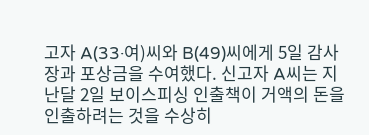고자 A(33·여)씨와 B(49)씨에게 5일 감사장과 포상금을 수여했다. 신고자 A씨는 지난달 2일 보이스피싱 인출책이 거액의 돈을 인출하려는 것을 수상히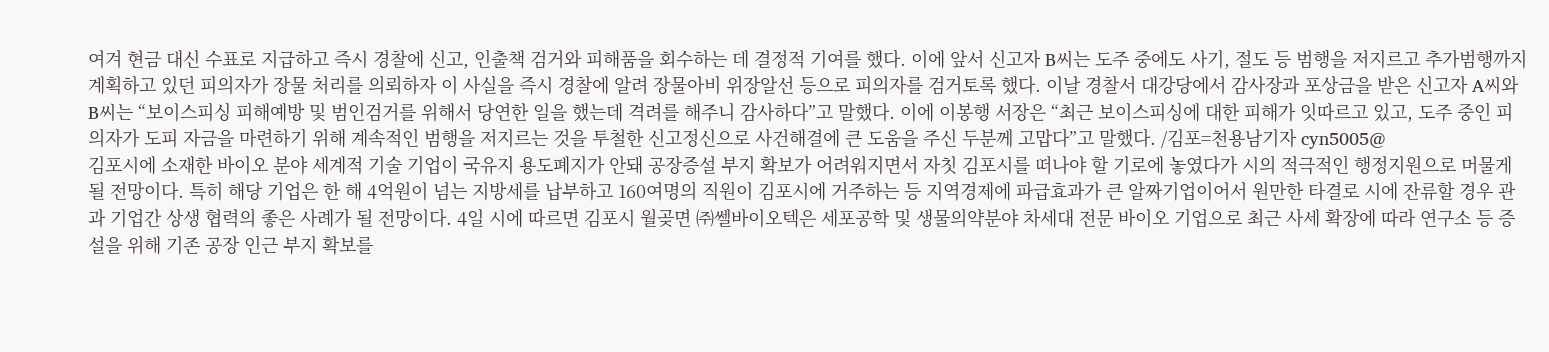여겨 현금 대신 수표로 지급하고 즉시 경찰에 신고, 인출책 검거와 피해품을 회수하는 데 결정적 기여를 했다. 이에 앞서 신고자 B씨는 도주 중에도 사기, 절도 등 범행을 저지르고 추가범행까지 계획하고 있던 피의자가 장물 처리를 의뢰하자 이 사실을 즉시 경찰에 알려 장물아비 위장알선 등으로 피의자를 검거토록 했다. 이날 경찰서 대강당에서 감사장과 포상금을 받은 신고자 A씨와 B씨는 “보이스피싱 피해예방 및 범인검거를 위해서 당연한 일을 했는데 격려를 해주니 감사하다”고 말했다. 이에 이봉행 서장은 “최근 보이스피싱에 대한 피해가 잇따르고 있고, 도주 중인 피의자가 도피 자금을 마련하기 위해 계속적인 범행을 저지르는 것을 투철한 신고정신으로 사건해결에 큰 도움을 주신 두분께 고맙다”고 말했다. /김포=천용남기자 cyn5005@
김포시에 소재한 바이오 분야 세계적 기술 기업이 국유지 용도폐지가 안돼 공장증설 부지 확보가 어려워지면서 자칫 김포시를 떠나야 할 기로에 놓였다가 시의 적극적인 행정지원으로 머물게 될 전망이다. 특히 해당 기업은 한 해 4억원이 넘는 지방세를 납부하고 160여명의 직원이 김포시에 거주하는 등 지역경제에 파급효과가 큰 알짜기업이어서 원만한 타결로 시에 잔류할 경우 관과 기업간 상생 협력의 좋은 사례가 될 전망이다. 4일 시에 따르면 김포시 월곶면 ㈜쎌바이오텍은 세포공학 및 생물의약분야 차세대 전문 바이오 기업으로 최근 사세 확장에 따라 연구소 등 증설을 위해 기존 공장 인근 부지 확보를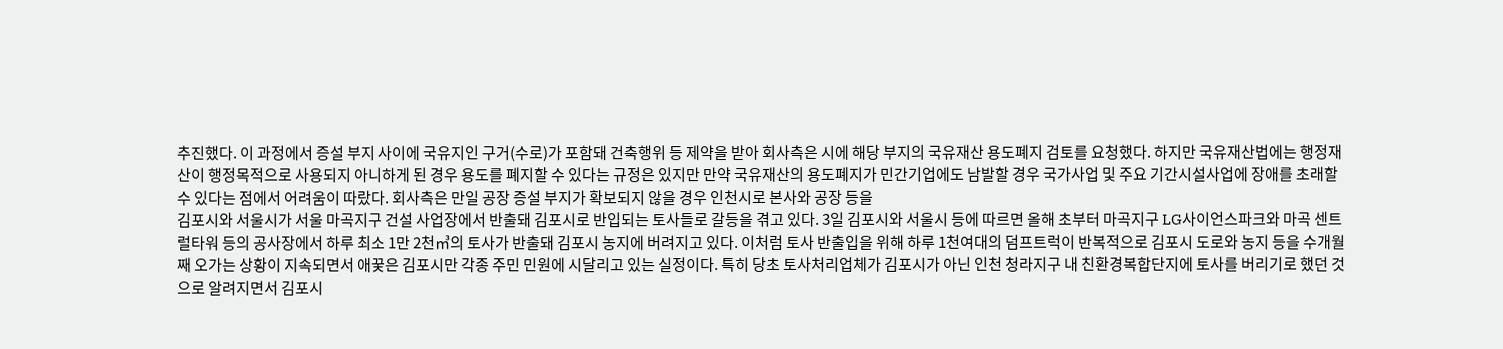추진했다. 이 과정에서 증설 부지 사이에 국유지인 구거(수로)가 포함돼 건축행위 등 제약을 받아 회사측은 시에 해당 부지의 국유재산 용도폐지 검토를 요청했다. 하지만 국유재산법에는 행정재산이 행정목적으로 사용되지 아니하게 된 경우 용도를 폐지할 수 있다는 규정은 있지만 만약 국유재산의 용도폐지가 민간기업에도 남발할 경우 국가사업 및 주요 기간시설사업에 장애를 초래할 수 있다는 점에서 어려움이 따랐다. 회사측은 만일 공장 증설 부지가 확보되지 않을 경우 인천시로 본사와 공장 등을
김포시와 서울시가 서울 마곡지구 건설 사업장에서 반출돼 김포시로 반입되는 토사들로 갈등을 겪고 있다. 3일 김포시와 서울시 등에 따르면 올해 초부터 마곡지구 LG사이언스파크와 마곡 센트럴타워 등의 공사장에서 하루 최소 1만 2천㎥의 토사가 반출돼 김포시 농지에 버려지고 있다. 이처럼 토사 반출입을 위해 하루 1천여대의 덤프트럭이 반복적으로 김포시 도로와 농지 등을 수개월째 오가는 상황이 지속되면서 애꿎은 김포시만 각종 주민 민원에 시달리고 있는 실정이다. 특히 당초 토사처리업체가 김포시가 아닌 인천 청라지구 내 친환경복합단지에 토사를 버리기로 했던 것으로 알려지면서 김포시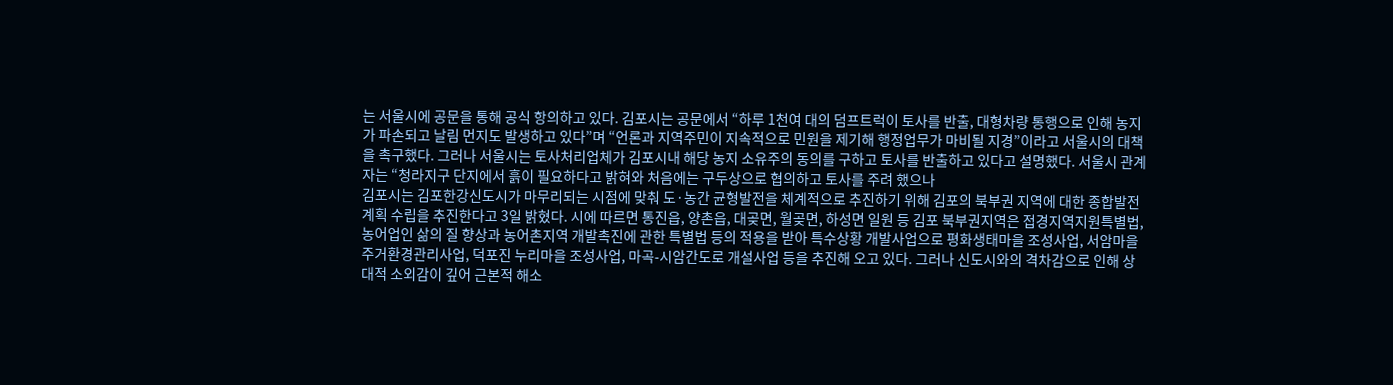는 서울시에 공문을 통해 공식 항의하고 있다. 김포시는 공문에서 “하루 1천여 대의 덤프트럭이 토사를 반출, 대형차량 통행으로 인해 농지가 파손되고 날림 먼지도 발생하고 있다”며 “언론과 지역주민이 지속적으로 민원을 제기해 행정업무가 마비될 지경”이라고 서울시의 대책을 촉구했다. 그러나 서울시는 토사처리업체가 김포시내 해당 농지 소유주의 동의를 구하고 토사를 반출하고 있다고 설명했다. 서울시 관계자는 “청라지구 단지에서 흙이 필요하다고 밝혀와 처음에는 구두상으로 협의하고 토사를 주려 했으나
김포시는 김포한강신도시가 마무리되는 시점에 맞춰 도·농간 균형발전을 체계적으로 추진하기 위해 김포의 북부권 지역에 대한 종합발전 계획 수립을 추진한다고 3일 밝혔다. 시에 따르면 통진읍, 양촌읍, 대곶면, 월곶면, 하성면 일원 등 김포 북부권지역은 접경지역지원특별법, 농어업인 삶의 질 향상과 농어촌지역 개발촉진에 관한 특별법 등의 적용을 받아 특수상황 개발사업으로 평화생태마을 조성사업, 서암마을 주거환경관리사업, 덕포진 누리마을 조성사업, 마곡-시암간도로 개설사업 등을 추진해 오고 있다. 그러나 신도시와의 격차감으로 인해 상대적 소외감이 깊어 근본적 해소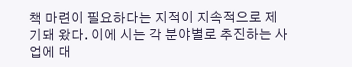책 마련이 필요하다는 지적이 지속적으로 제기돼 왔다. 이에 시는 각 분야별로 추진하는 사업에 대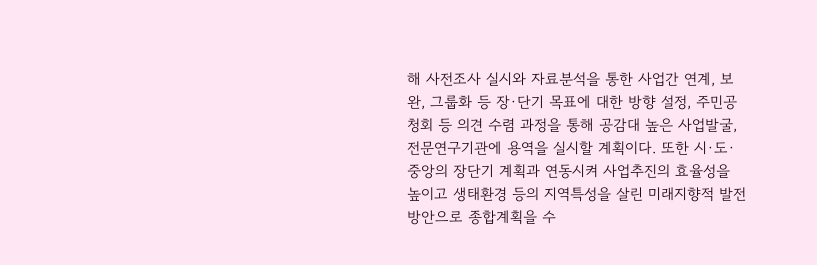해 사전조사 실시와 자료분석을 통한 사업간 연계, 보완, 그룹화 등 장·단기 목표에 대한 방향 설정, 주민공청회 등 의견 수렴 과정을 통해 공감대 높은 사업발굴, 전문연구기관에 용역을 실시할 계획이다. 또한 시·도·중앙의 장단기 계획과 연동시켜 사업추진의 효율성을 높이고 생태환경 등의 지역특성을 살린 미래지향적 발전방안으로 종합계획을 수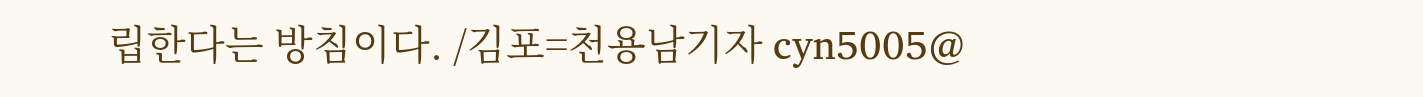립한다는 방침이다. /김포=천용남기자 cyn5005@